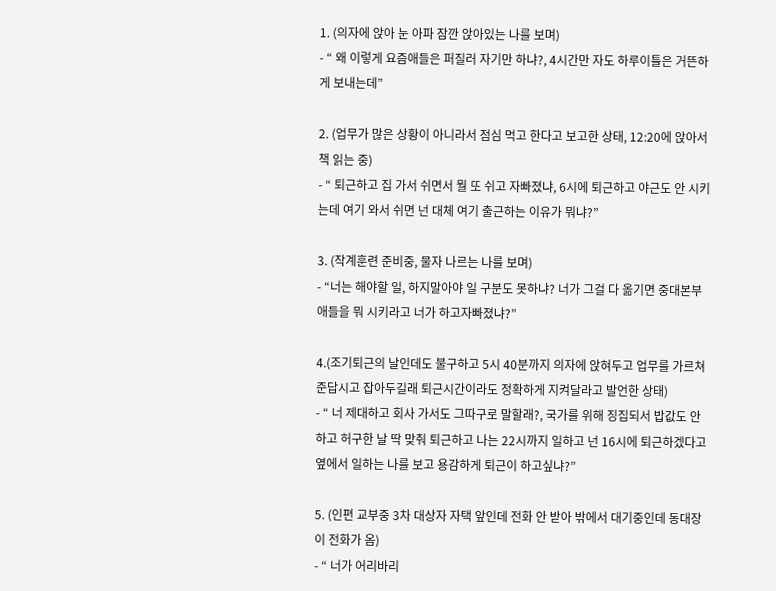1. (의자에 앉아 눈 아파 잠깐 앉아있는 나를 보며)
- “ 왜 이렇게 요즘애들은 퍼질러 자기만 하냐?, 4시간만 자도 하루이틀은 거뜬하게 보내는데”

2. (업무가 많은 상황이 아니라서 점심 먹고 한다고 보고한 상태, 12:20에 앉아서 책 읽는 중)
- “ 퇴근하고 집 가서 쉬면서 뭘 또 쉬고 자빠졌냐, 6시에 퇴근하고 야근도 안 시키는데 여기 와서 쉬면 넌 대체 여기 출근하는 이유가 뭐냐?”

3. (작계훈련 준비중, 물자 나르는 나를 보며)
- “너는 해야할 일, 하지말아야 일 구분도 못하냐? 너가 그걸 다 옮기면 중대본부 애들을 뭐 시키라고 너가 하고자빠졌냐?”

4.(조기퇴근의 날인데도 불구하고 5시 40분까지 의자에 앉혀두고 업무를 가르쳐준답시고 잡아두길래 퇴근시간이라도 정확하게 지켜달라고 발언한 상태)
- “ 너 제대하고 회사 가서도 그따구로 말할래?, 국가를 위해 징집되서 밥값도 안 하고 허구한 날 딱 맞춰 퇴근하고 나는 22시까지 일하고 넌 16시에 퇴근하겠다고 옆에서 일하는 나를 보고 용감하게 퇴근이 하고싶냐?”

5. (인편 교부중 3차 대상자 자택 앞인데 전화 안 받아 밖에서 대기중인데 동대장이 전화가 옴)
- “ 너가 어리바리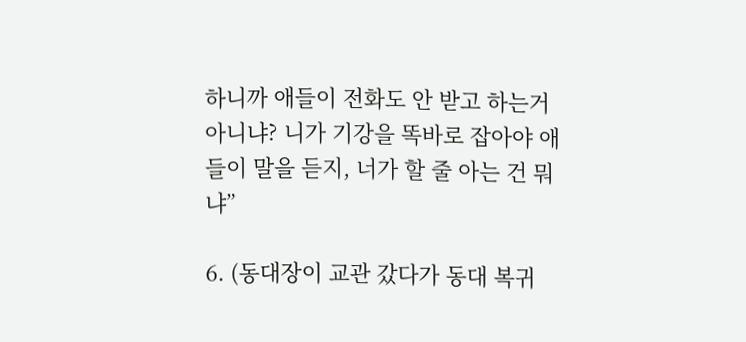하니까 애들이 전화도 안 받고 하는거 아니냐? 니가 기강을 똑바로 잡아야 애들이 말을 듣지, 너가 할 줄 아는 건 뭐냐”

6. (동대장이 교관 갔다가 동대 복귀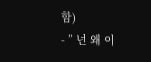함)
- ” 넌 왜 이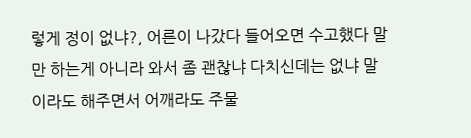렇게 정이 없냐?, 어른이 나갔다 들어오면 수고했다 말만 하는게 아니라 와서 좀 괜찮냐 다치신데는 없냐 말이라도 해주면서 어깨라도 주물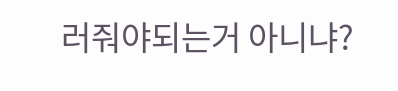러줘야되는거 아니냐?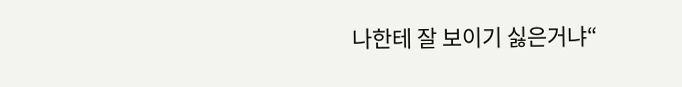나한테 잘 보이기 싫은거냐“